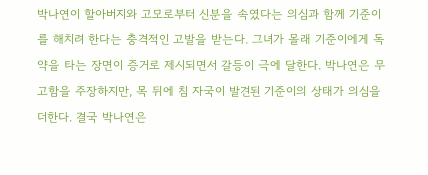박나연이 할아버지와 고모로부터 신분을 속였다는 의심과 함께 기준이를 해치려 한다는 충격적인 고발을 받는다. 그녀가 몰래 기준이에게 독약을 타는 장면이 증거로 제시되면서 갈등이 극에 달한다. 박나연은 무고함을 주장하지만, 목 뒤에 침 자국이 발견된 기준이의 상태가 의심을 더한다. 결국 박나연은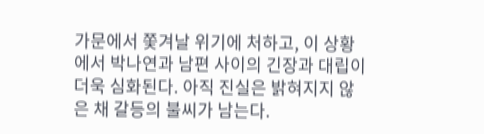가문에서 쫓겨날 위기에 처하고, 이 상황에서 박나연과 남편 사이의 긴장과 대립이 더욱 심화된다. 아직 진실은 밝혀지지 않은 채 갈등의 불씨가 남는다.